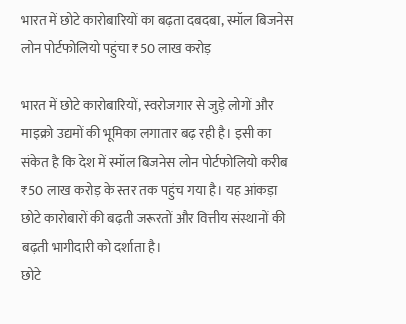भारत में छोटे कारोबारियों का बढ़ता दबदबा, स्मॉल बिजनेस लोन पोर्टफोलियो पहुंचा ₹50 लाख करोड़

भारत में छोटे कारोबारियों, स्वरोजगार से जुड़े लोगों और माइक्रो उद्यमों की भूमिका लगातार बढ़ रही है। इसी का संकेत है कि देश में स्मॉल बिजनेस लोन पोर्टफोलियो करीब ₹50 लाख करोड़ के स्तर तक पहुंच गया है। यह आंकड़ा छोटे कारोबारों की बढ़ती जरूरतों और वित्तीय संस्थानों की बढ़ती भागीदारी को दर्शाता है।
छोटे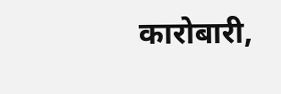कारोबारी,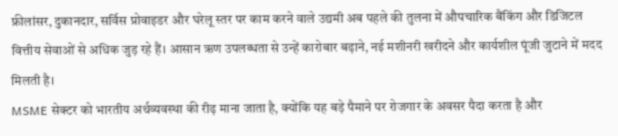फ्रीलांसर, दुकानदार, सर्विस प्रोवाइडर और घरेलू स्तर पर काम करने वाले उद्यमी अब पहले की तुलना में औपचारिक बैंकिंग और डिजिटल वित्तीय सेवाओं से अधिक जुड़ रहे हैं। आसान ऋण उपलब्धता से उन्हें कारोबार बढ़ाने, नई मशीनरी खरीदने और कार्यशील पूंजी जुटाने में मदद मिलती है।
MSME सेक्टर को भारतीय अर्थव्यवस्था की रीढ़ माना जाता है, क्योंकि यह बड़े पैमाने पर रोजगार के अवसर पैदा करता है और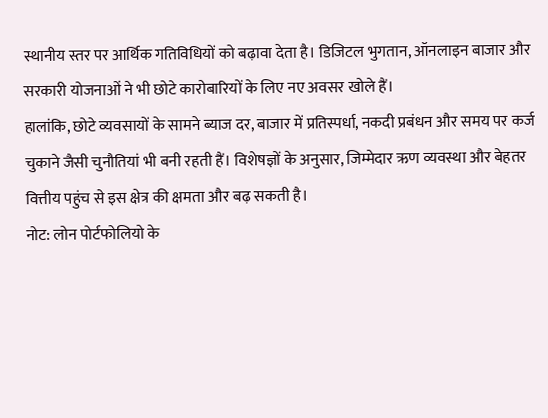स्थानीय स्तर पर आर्थिक गतिविधियों को बढ़ावा देता है। डिजिटल भुगतान, ऑनलाइन बाजार और सरकारी योजनाओं ने भी छोटे कारोबारियों के लिए नए अवसर खोले हैं।
हालांकि, छोटे व्यवसायों के सामने ब्याज दर, बाजार में प्रतिस्पर्धा, नकदी प्रबंधन और समय पर कर्ज चुकाने जैसी चुनौतियां भी बनी रहती हैं। विशेषज्ञों के अनुसार, जिम्मेदार ऋण व्यवस्था और बेहतर वित्तीय पहुंच से इस क्षेत्र की क्षमता और बढ़ सकती है।
नोट: लोन पोर्टफोलियो के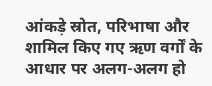आंकड़े स्रोत, परिभाषा और शामिल किए गए ऋण वर्गों के आधार पर अलग-अलग हो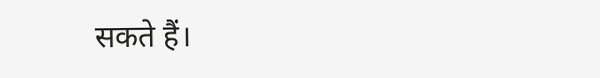सकते हैं।